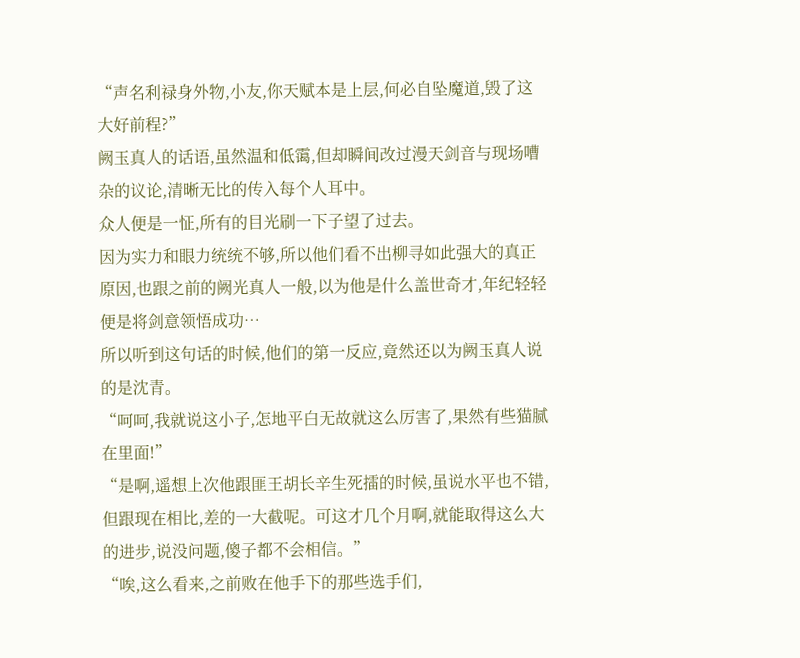“声名利禄身外物,小友,你天赋本是上层,何必自坠魔道,毁了这大好前程?”
阙玉真人的话语,虽然温和低霭,但却瞬间改过漫天剑音与现场嘈杂的议论,清晰无比的传入每个人耳中。
众人便是一怔,所有的目光刷一下子望了过去。
因为实力和眼力统统不够,所以他们看不出柳寻如此强大的真正原因,也跟之前的阙光真人一般,以为他是什么盖世奇才,年纪轻轻便是将剑意领悟成功…
所以听到这句话的时候,他们的第一反应,竟然还以为阙玉真人说的是沈青。
“呵呵,我就说这小子,怎地平白无故就这么厉害了,果然有些猫腻在里面!”
“是啊,遥想上次他跟匪王胡长辛生死擂的时候,虽说水平也不错,但跟现在相比,差的一大截呢。可这才几个月啊,就能取得这么大的进步,说没问题,傻子都不会相信。”
“唉,这么看来,之前败在他手下的那些选手们,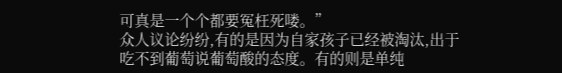可真是一个个都要冤枉死喽。”
众人议论纷纷,有的是因为自家孩子已经被淘汰,出于吃不到葡萄说葡萄酸的态度。有的则是单纯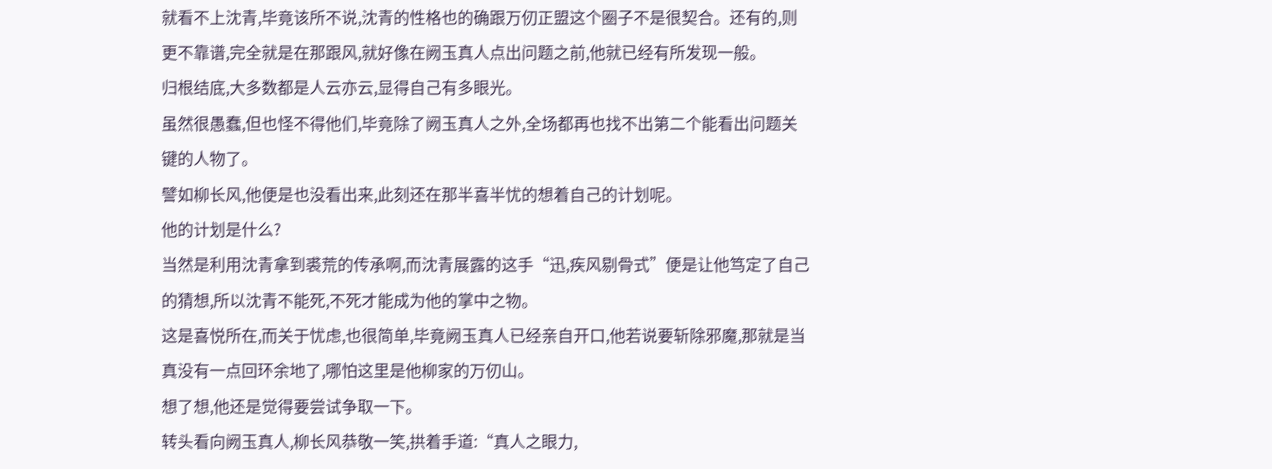就看不上沈青,毕竟该所不说,沈青的性格也的确跟万仞正盟这个圈子不是很契合。还有的,则更不靠谱,完全就是在那跟风,就好像在阙玉真人点出问题之前,他就已经有所发现一般。
归根结底,大多数都是人云亦云,显得自己有多眼光。
虽然很愚蠢,但也怪不得他们,毕竟除了阙玉真人之外,全场都再也找不出第二个能看出问题关键的人物了。
譬如柳长风,他便是也没看出来,此刻还在那半喜半忧的想着自己的计划呢。
他的计划是什么?
当然是利用沈青拿到裘荒的传承啊,而沈青展露的这手“迅,疾风剔骨式”便是让他笃定了自己的猜想,所以沈青不能死,不死才能成为他的掌中之物。
这是喜悦所在,而关于忧虑,也很简单,毕竟阙玉真人已经亲自开口,他若说要斩除邪魔,那就是当真没有一点回环余地了,哪怕这里是他柳家的万仞山。
想了想,他还是觉得要尝试争取一下。
转头看向阙玉真人,柳长风恭敬一笑,拱着手道:“真人之眼力,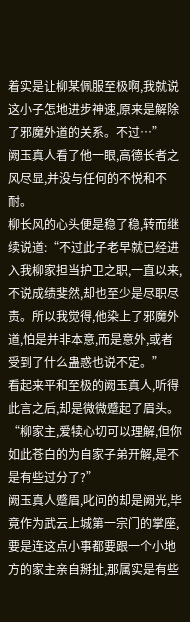着实是让柳某佩服至极啊,我就说这小子怎地进步神速,原来是解除了邪魔外道的关系。不过…”
阙玉真人看了他一眼,高德长者之风尽显,并没与任何的不悦和不耐。
柳长风的心头便是稳了稳,转而继续说道:“不过此子老早就已经进入我柳家担当护卫之职,一直以来,不说成绩斐然,却也至少是尽职尽责。所以我觉得,他染上了邪魔外道,怕是并非本意,而是意外,或者受到了什么蛊惑也说不定。”
看起来平和至极的阙玉真人,听得此言之后,却是微微蹙起了眉头。
“柳家主,爱犊心切可以理解,但你如此苍白的为自家子弟开解,是不是有些过分了?”
阙玉真人蹙眉,叱问的却是阙光,毕竟作为武云上城第一宗门的掌座,要是连这点小事都要跟一个小地方的家主亲自掰扯,那属实是有些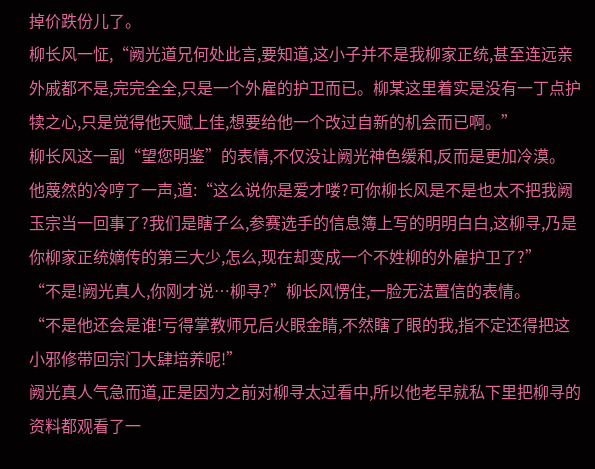掉价跌份儿了。
柳长风一怔,“阙光道兄何处此言,要知道,这小子并不是我柳家正统,甚至连远亲外戚都不是,完完全全,只是一个外雇的护卫而已。柳某这里着实是没有一丁点护犊之心,只是觉得他天赋上佳,想要给他一个改过自新的机会而已啊。”
柳长风这一副“望您明鉴”的表情,不仅没让阙光神色缓和,反而是更加冷漠。
他蔑然的冷哼了一声,道:“这么说你是爱才喽?可你柳长风是不是也太不把我阙玉宗当一回事了?我们是瞎子么,参赛选手的信息簿上写的明明白白,这柳寻,乃是你柳家正统嫡传的第三大少,怎么,现在却变成一个不姓柳的外雇护卫了?”
“不是!阙光真人,你刚才说…柳寻?”柳长风愣住,一脸无法置信的表情。
“不是他还会是谁!亏得掌教师兄后火眼金睛,不然瞎了眼的我,指不定还得把这小邪修带回宗门大肆培养呢!”
阙光真人气急而道,正是因为之前对柳寻太过看中,所以他老早就私下里把柳寻的资料都观看了一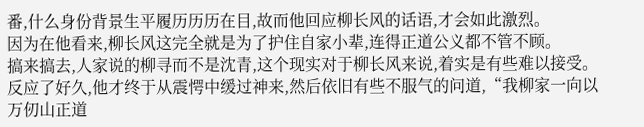番,什么身份背景生平履历历历在目,故而他回应柳长风的话语,才会如此激烈。
因为在他看来,柳长风这完全就是为了护住自家小辈,连得正道公义都不管不顾。
搞来搞去,人家说的柳寻而不是沈青,这个现实对于柳长风来说,着实是有些难以接受。
反应了好久,他才终于从震愕中缓过神来,然后依旧有些不服气的问道,“我柳家一向以万仞山正道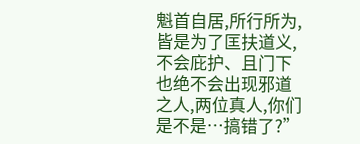魁首自居,所行所为,皆是为了匡扶道义,不会庇护、且门下也绝不会出现邪道之人,两位真人,你们是不是…搞错了?”